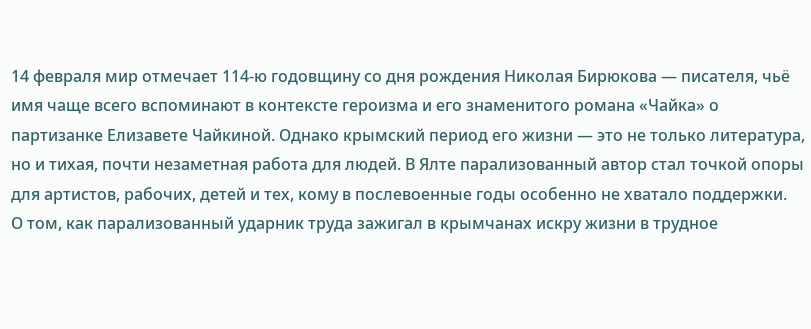14 февраля мир отмечает 114-ю годовщину со дня рождения Николая Бирюкова — писателя, чьё имя чаще всего вспоминают в контексте героизма и его знаменитого романа «Чайка» о партизанке Елизавете Чайкиной. Однако крымский период его жизни — это не только литература, но и тихая, почти незаметная работа для людей. В Ялте парализованный автор стал точкой опоры для артистов, рабочих, детей и тех, кому в послевоенные годы особенно не хватало поддержки.
О том, как парализованный ударник труда зажигал в крымчанах искру жизни в трудное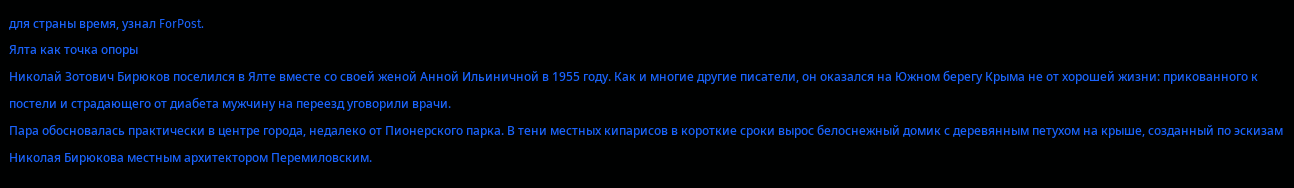для страны время, узнал ForPost.
Ялта как точка опоры
Николай Зотович Бирюков поселился в Ялте вместе со своей женой Анной Ильиничной в 1955 году. Как и многие другие писатели, он оказался на Южном берегу Крыма не от хорошей жизни: прикованного к постели и страдающего от диабета мужчину на переезд уговорили врачи.
Пара обосновалась практически в центре города, недалеко от Пионерского парка. В тени местных кипарисов в короткие сроки вырос белоснежный домик с деревянным петухом на крыше, созданный по эскизам Николая Бирюкова местным архитектором Перемиловским.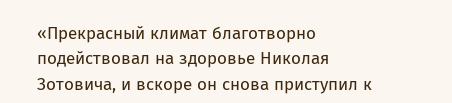«Прекрасный климат благотворно подействовал на здоровье Николая Зотовича, и вскоре он снова приступил к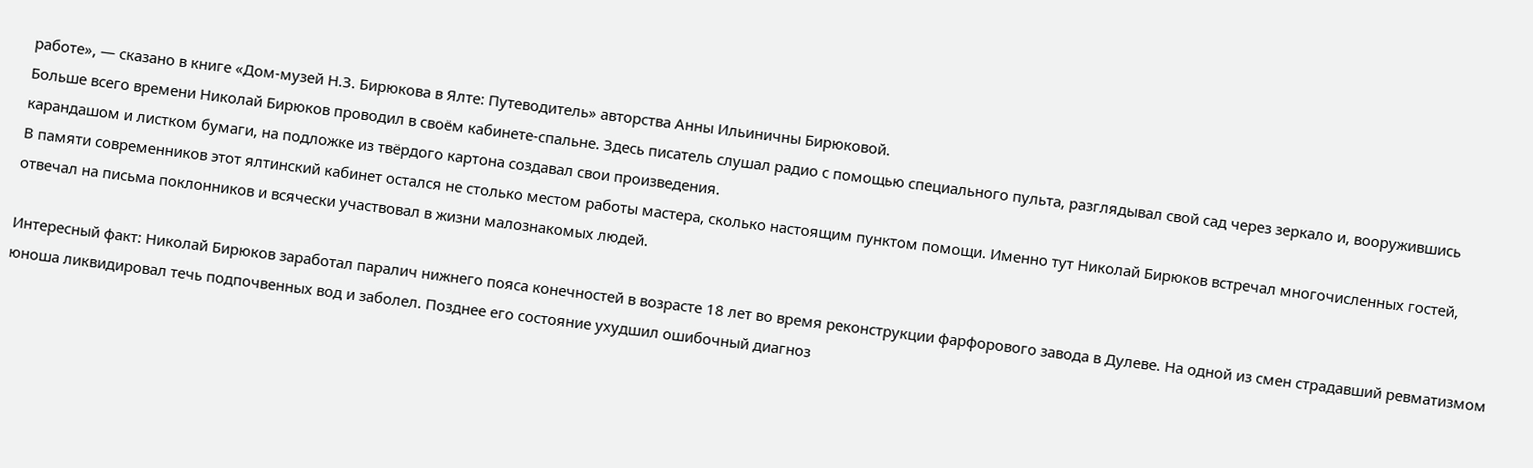работе», — сказано в книге «Дом-музей Н.З. Бирюкова в Ялте: Путеводитель» авторства Анны Ильиничны Бирюковой.
Больше всего времени Николай Бирюков проводил в своём кабинете-спальне. Здесь писатель слушал радио с помощью специального пульта, разглядывал свой сад через зеркало и, вооружившись карандашом и листком бумаги, на подложке из твёрдого картона создавал свои произведения.
В памяти современников этот ялтинский кабинет остался не столько местом работы мастера, сколько настоящим пунктом помощи. Именно тут Николай Бирюков встречал многочисленных гостей, отвечал на письма поклонников и всячески участвовал в жизни малознакомых людей.

Интересный факт: Николай Бирюков заработал паралич нижнего пояса конечностей в возрасте 18 лет во время реконструкции фарфорового завода в Дулеве. На одной из смен страдавший ревматизмом юноша ликвидировал течь подпочвенных вод и заболел. Позднее его состояние ухудшил ошибочный диагноз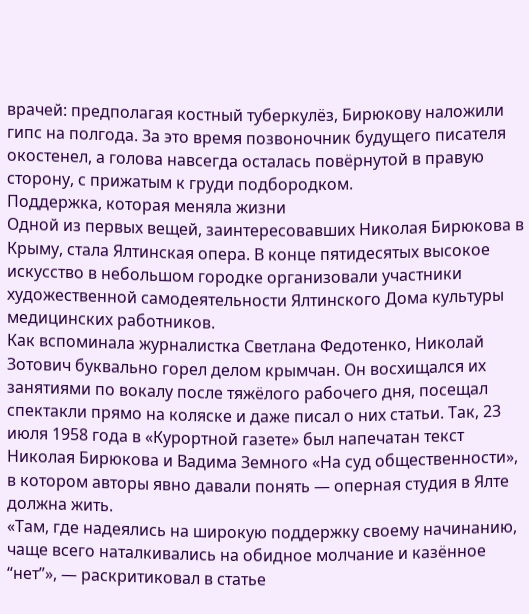врачей: предполагая костный туберкулёз, Бирюкову наложили гипс на полгода. За это время позвоночник будущего писателя окостенел, а голова навсегда осталась повёрнутой в правую сторону, с прижатым к груди подбородком.
Поддержка, которая меняла жизни
Одной из первых вещей, заинтересовавших Николая Бирюкова в Крыму, стала Ялтинская опера. В конце пятидесятых высокое искусство в небольшом городке организовали участники художественной самодеятельности Ялтинского Дома культуры медицинских работников.
Как вспоминала журналистка Светлана Федотенко, Николай Зотович буквально горел делом крымчан. Он восхищался их занятиями по вокалу после тяжёлого рабочего дня, посещал спектакли прямо на коляске и даже писал о них статьи. Так, 23 июля 1958 года в «Курортной газете» был напечатан текст Николая Бирюкова и Вадима Земного «На суд общественности», в котором авторы явно давали понять — оперная студия в Ялте должна жить.
«Там, где надеялись на широкую поддержку своему начинанию, чаще всего наталкивались на обидное молчание и казённое “нет”», — раскритиковал в статье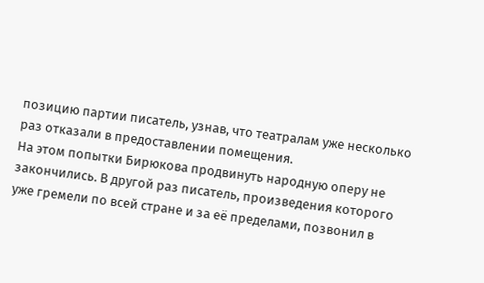позицию партии писатель, узнав, что театралам уже несколько раз отказали в предоставлении помещения.
На этом попытки Бирюкова продвинуть народную оперу не закончились. В другой раз писатель, произведения которого уже гремели по всей стране и за её пределами, позвонил в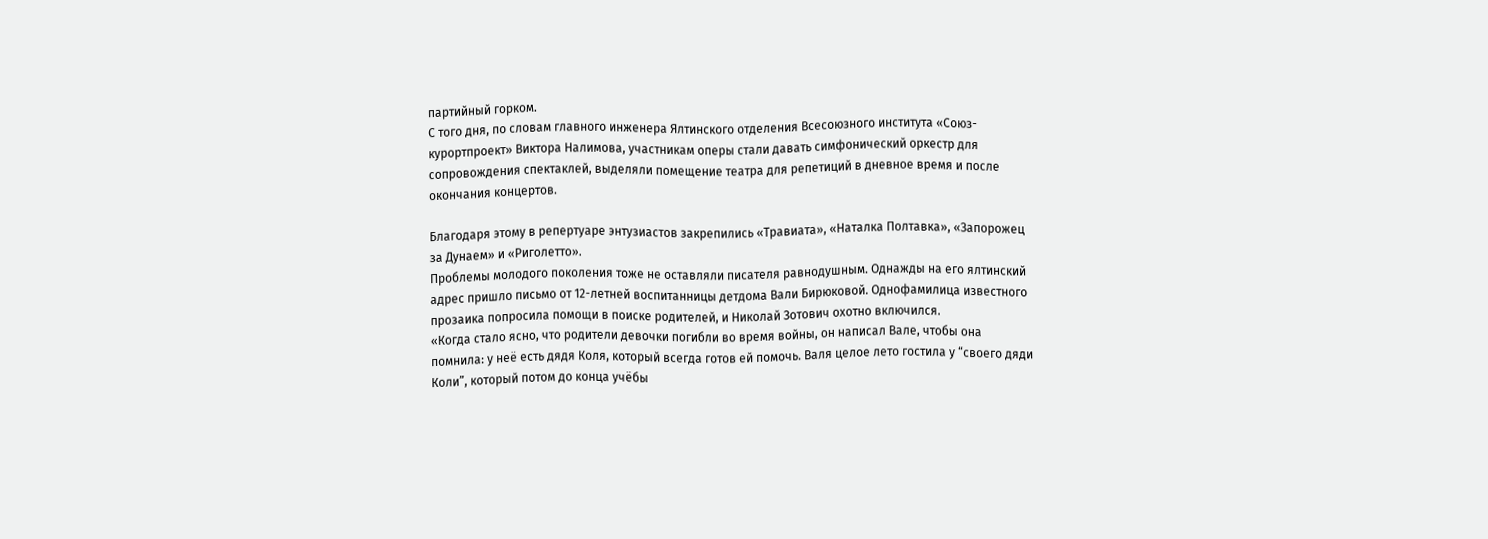партийный горком.
С того дня, по словам главного инженера Ялтинского отделения Всесоюзного института «Союз-курортпроект» Виктора Налимова, участникам оперы стали давать симфонический оркестр для сопровождения спектаклей, выделяли помещение театра для репетиций в дневное время и после окончания концертов.

Благодаря этому в репертуаре энтузиастов закрепились «Травиата», «Наталка Полтавка», «Запорожец за Дунаем» и «Риголетто».
Проблемы молодого поколения тоже не оставляли писателя равнодушным. Однажды на его ялтинский адрес пришло письмо от 12-летней воспитанницы детдома Вали Бирюковой. Однофамилица известного прозаика попросила помощи в поиске родителей, и Николай Зотович охотно включился.
«Когда стало ясно, что родители девочки погибли во время войны, он написал Вале, чтобы она помнила: у неё есть дядя Коля, который всегда готов ей помочь. Валя целое лето гостила у “своего дяди Коли”, который потом до конца учёбы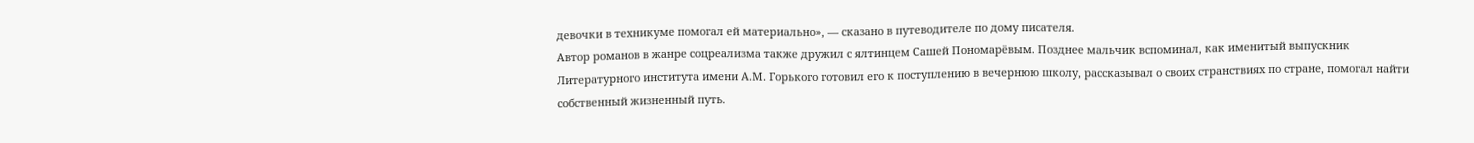девочки в техникуме помогал ей материально», — сказано в путеводителе по дому писателя.
Автор романов в жанре соцреализма также дружил с ялтинцем Сашей Пономарёвым. Позднее мальчик вспоминал, как именитый выпускник Литературного института имени А.М. Горького готовил его к поступлению в вечернюю школу, рассказывал о своих странствиях по стране, помогал найти собственный жизненный путь.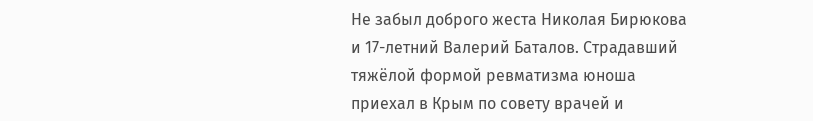Не забыл доброго жеста Николая Бирюкова и 17-летний Валерий Баталов. Страдавший тяжёлой формой ревматизма юноша приехал в Крым по совету врачей и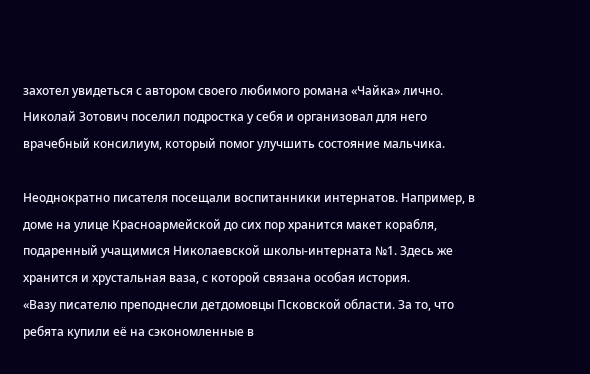захотел увидеться с автором своего любимого романа «Чайка» лично. Николай Зотович поселил подростка у себя и организовал для него врачебный консилиум, который помог улучшить состояние мальчика.

Неоднократно писателя посещали воспитанники интернатов. Например, в доме на улице Красноармейской до сих пор хранится макет корабля, подаренный учащимися Николаевской школы-интерната №1. Здесь же хранится и хрустальная ваза, с которой связана особая история.
«Вазу писателю преподнесли детдомовцы Псковской области. За то, что ребята купили её на сэкономленные в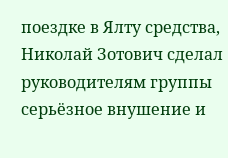поездке в Ялту средства, Николай Зотович сделал руководителям группы серьёзное внушение и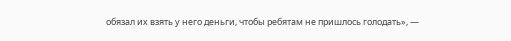обязал их взять у него деньги, чтобы ребятам не пришлось голодать», —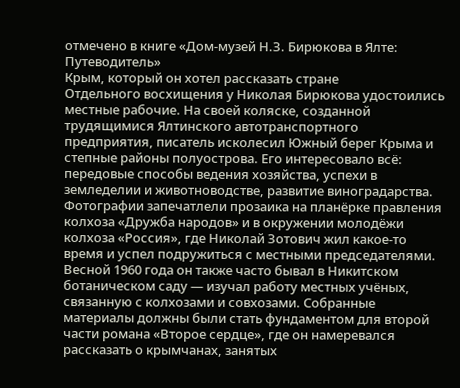отмечено в книге «Дом-музей Н.З. Бирюкова в Ялте: Путеводитель»
Крым, который он хотел рассказать стране
Отдельного восхищения у Николая Бирюкова удостоились местные рабочие. На своей коляске, созданной трудящимися Ялтинского автотранспортного предприятия, писатель исколесил Южный берег Крыма и степные районы полуострова. Его интересовало всё: передовые способы ведения хозяйства, успехи в земледелии и животноводстве, развитие виноградарства.
Фотографии запечатлели прозаика на планёрке правления колхоза «Дружба народов» и в окружении молодёжи колхоза «Россия», где Николай Зотович жил какое-то время и успел подружиться с местными председателями.
Весной 1960 года он также часто бывал в Никитском ботаническом саду — изучал работу местных учёных, связанную с колхозами и совхозами. Собранные материалы должны были стать фундаментом для второй части романа «Второе сердце», где он намеревался рассказать о крымчанах, занятых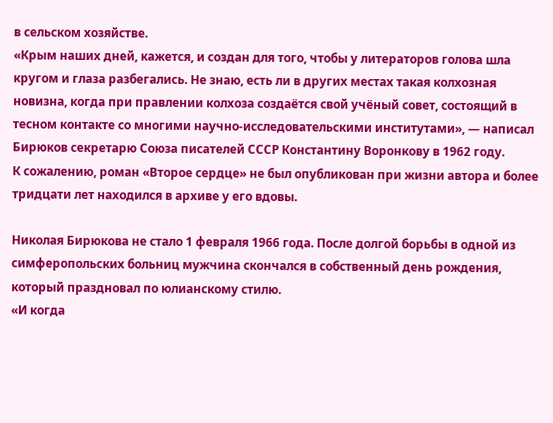в сельском хозяйстве.
«Крым наших дней, кажется, и создан для того, чтобы у литераторов голова шла кругом и глаза разбегались. Не знаю, есть ли в других местах такая колхозная новизна, когда при правлении колхоза создаётся свой учёный совет, состоящий в тесном контакте со многими научно-исследовательскими институтами», — написал Бирюков секретарю Союза писателей СССР Константину Воронкову в 1962 году.
К сожалению, роман «Второе сердце» не был опубликован при жизни автора и более тридцати лет находился в архиве у его вдовы.

Николая Бирюкова не стало 1 февраля 1966 года. После долгой борьбы в одной из симферопольских больниц мужчина скончался в собственный день рождения, который праздновал по юлианскому стилю.
«И когда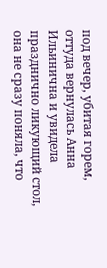под вечер, убитая горем, оттуда вернулась Анна Ильинична и увидела празднично ликующий стол, она не сразу поняла, что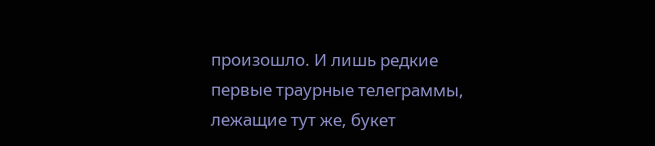произошло. И лишь редкие первые траурные телеграммы, лежащие тут же, букет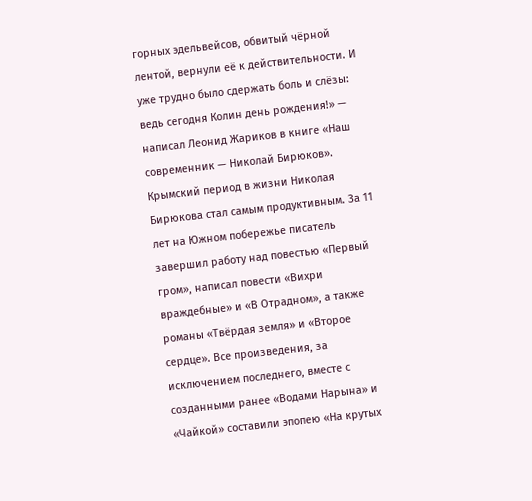горных эдельвейсов, обвитый чёрной лентой, вернули её к действительности. И уже трудно было сдержать боль и слёзы: ведь сегодня Колин день рождения!» — написал Леонид Жариков в книге «Наш современник — Николай Бирюков».
Крымский период в жизни Николая Бирюкова стал самым продуктивным. За 11 лет на Южном побережье писатель завершил работу над повестью «Первый гром», написал повести «Вихри враждебные» и «В Отрадном», а также романы «Твёрдая земля» и «Второе сердце». Все произведения, за исключением последнего, вместе с созданными ранее «Водами Нарына» и «Чайкой» составили эпопею «На крутых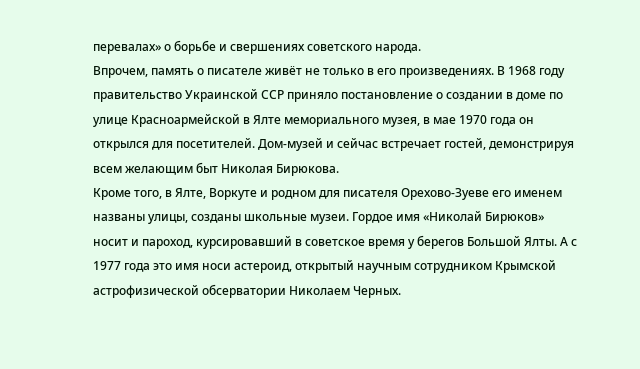перевалах» о борьбе и свершениях советского народа.
Впрочем, память о писателе живёт не только в его произведениях. В 1968 году правительство Украинской ССР приняло постановление о создании в доме по улице Красноармейской в Ялте мемориального музея, в мае 1970 года он открылся для посетителей. Дом-музей и сейчас встречает гостей, демонстрируя всем желающим быт Николая Бирюкова.
Кроме того, в Ялте, Воркуте и родном для писателя Орехово-Зуеве его именем названы улицы, созданы школьные музеи. Гордое имя «Николай Бирюков» носит и пароход, курсировавший в советское время у берегов Большой Ялты. А с 1977 года это имя носи астероид, открытый научным сотрудником Крымской астрофизической обсерватории Николаем Черных.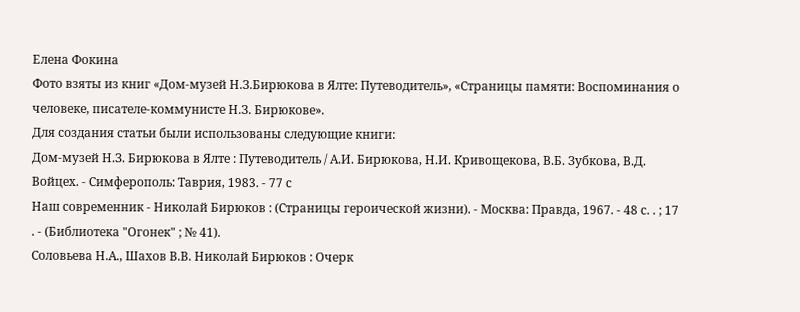Елена Фокина
Фото взяты из книг «Дом-музей Н.З.Бирюкова в Ялте: Путеводитель», «Страницы памяти: Воспоминания о человеке, писателе-коммунисте Н.З. Бирюкове».
Для создания статьи были использованы следующие книги:
Дом-музей Н.З. Бирюкова в Ялте : Путеводитель / А.И. Бирюкова, Н.И. Кривощекова, В.Б. Зубкова, В.Д. Войцех. - Симферополь: Таврия, 1983. - 77 с
Наш современник - Николай Бирюков : (Страницы героической жизни). - Москва: Правда, 1967. - 48 с. . ; 17 . - (Библиотека "Огонек" ; № 41).
Соловьева Н.А., Шахов В.В. Николай Бирюков : Очерк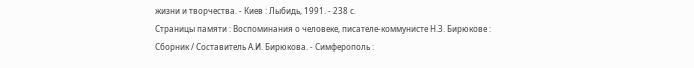жизни и творчества. - Киев : Лыбидь, 1991. - 238 с.
Страницы памяти : Воспоминания о человеке, писателе-коммунисте Н.З. Бирюкове : Сборник / Составитель А.И. Бирюкова. - Симферополь :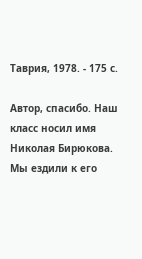Таврия, 1978. - 175 с.

Автор, спасибо. Наш класс носил имя Николая Бирюкова. Мы ездили к его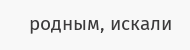родным, искали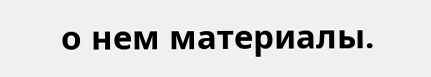о нем материалы.